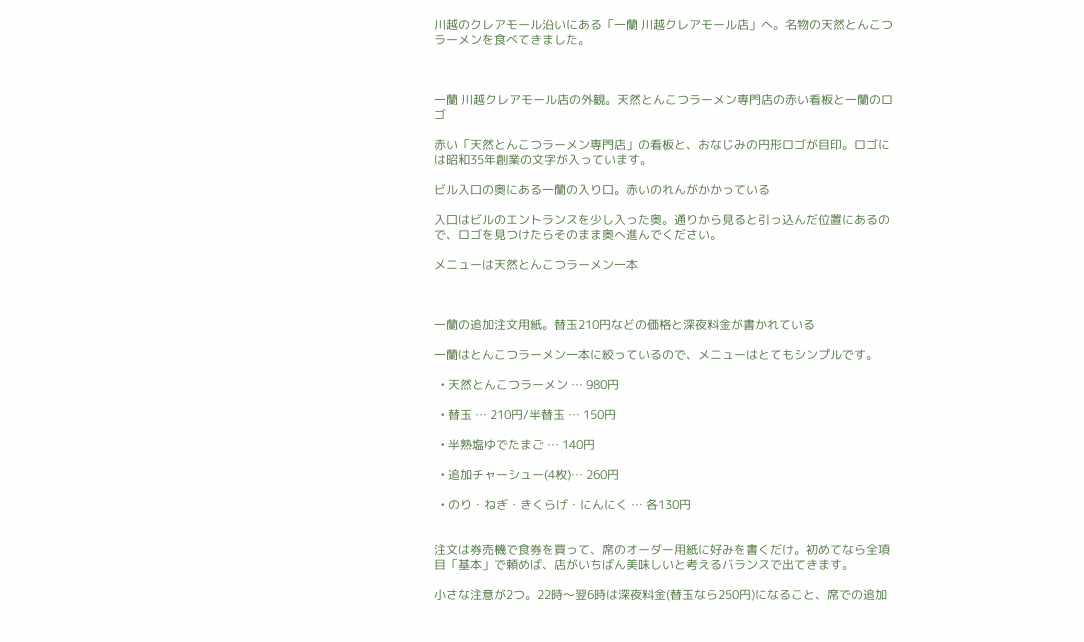川越のクレアモール沿いにある「一蘭 川越クレアモール店」へ。名物の天然とんこつラーメンを食べてきました。



一蘭 川越クレアモール店の外観。天然とんこつラーメン専門店の赤い看板と一蘭のロゴ

赤い「天然とんこつラーメン専門店」の看板と、おなじみの円形ロゴが目印。ロゴには昭和35年創業の文字が入っています。

ビル入口の奥にある一蘭の入り口。赤いのれんがかかっている

入口はビルのエントランスを少し入った奥。通りから見ると引っ込んだ位置にあるので、ロゴを見つけたらそのまま奥へ進んでください。

メニューは天然とんこつラーメン一本



一蘭の追加注文用紙。替玉210円などの価格と深夜料金が書かれている

一蘭はとんこつラーメン一本に絞っているので、メニューはとてもシンプルです。

  • 天然とんこつラーメン … 980円

  • 替玉 … 210円/半替玉 … 150円

  • 半熟塩ゆでたまご … 140円

  • 追加チャーシュー(4枚)… 260円

  • のり・ねぎ・きくらげ・にんにく … 各130円


注文は券売機で食券を買って、席のオーダー用紙に好みを書くだけ。初めてなら全項目「基本」で頼めば、店がいちばん美味しいと考えるバランスで出てきます。

小さな注意が2つ。22時〜翌6時は深夜料金(替玉なら250円)になること、席での追加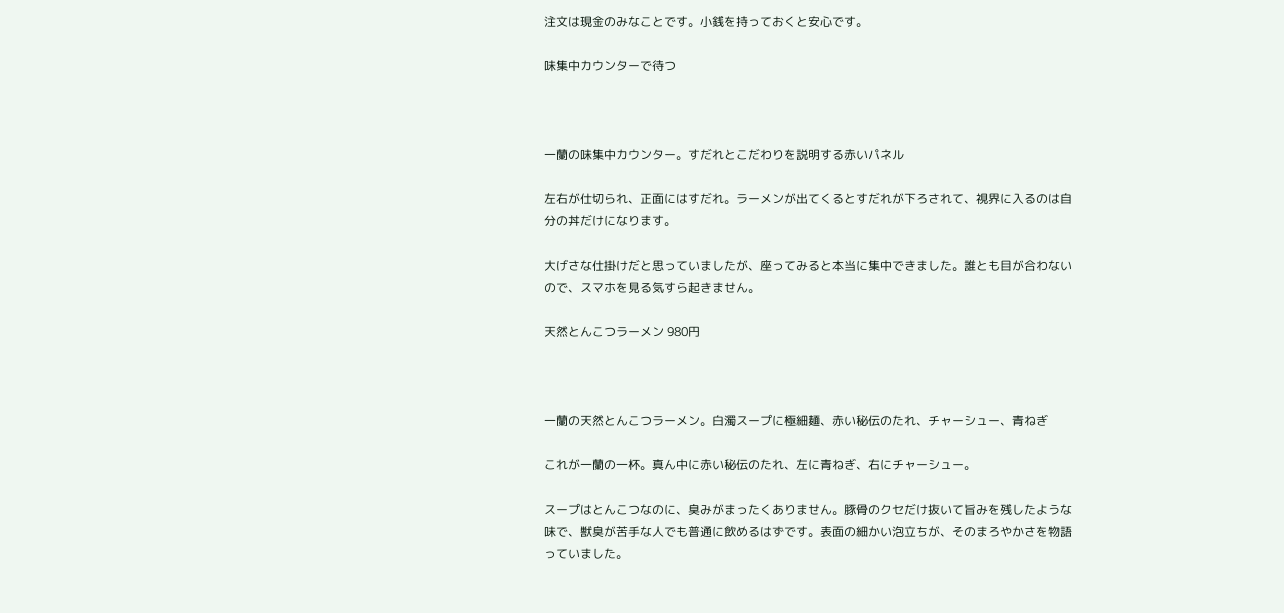注文は現金のみなことです。小銭を持っておくと安心です。

味集中カウンターで待つ



一蘭の味集中カウンター。すだれとこだわりを説明する赤いパネル

左右が仕切られ、正面にはすだれ。ラーメンが出てくるとすだれが下ろされて、視界に入るのは自分の丼だけになります。

大げさな仕掛けだと思っていましたが、座ってみると本当に集中できました。誰とも目が合わないので、スマホを見る気すら起きません。

天然とんこつラーメン 980円



一蘭の天然とんこつラーメン。白濁スープに極細麺、赤い秘伝のたれ、チャーシュー、青ねぎ

これが一蘭の一杯。真ん中に赤い秘伝のたれ、左に青ねぎ、右にチャーシュー。

スープはとんこつなのに、臭みがまったくありません。豚骨のクセだけ抜いて旨みを残したような味で、獣臭が苦手な人でも普通に飲めるはずです。表面の細かい泡立ちが、そのまろやかさを物語っていました。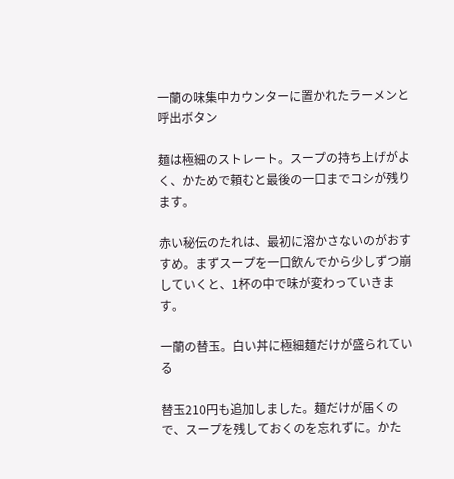一蘭の味集中カウンターに置かれたラーメンと呼出ボタン

麺は極細のストレート。スープの持ち上げがよく、かためで頼むと最後の一口までコシが残ります。

赤い秘伝のたれは、最初に溶かさないのがおすすめ。まずスープを一口飲んでから少しずつ崩していくと、1杯の中で味が変わっていきます。

一蘭の替玉。白い丼に極細麺だけが盛られている

替玉210円も追加しました。麺だけが届くので、スープを残しておくのを忘れずに。かた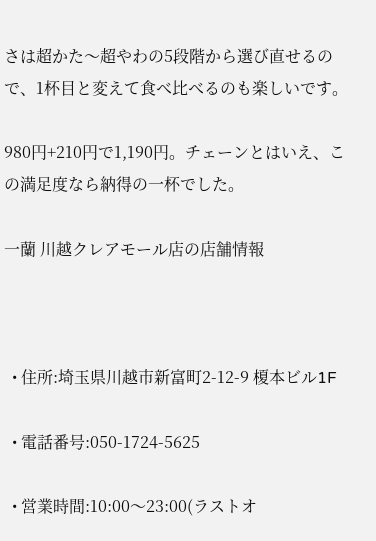さは超かた〜超やわの5段階から選び直せるので、1杯目と変えて食べ比べるのも楽しいです。

980円+210円で1,190円。チェーンとはいえ、この満足度なら納得の一杯でした。

一蘭 川越クレアモール店の店舗情報



  • 住所:埼玉県川越市新富町2-12-9 榎本ビル1F

  • 電話番号:050-1724-5625

  • 営業時間:10:00〜23:00(ラストオ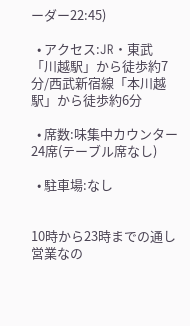ーダー22:45)

  • アクセス:JR・東武「川越駅」から徒歩約7分/西武新宿線「本川越駅」から徒歩約6分

  • 席数:味集中カウンター24席(テーブル席なし)

  • 駐車場:なし


10時から23時までの通し営業なの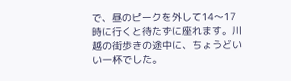で、昼のピークを外して14〜17時に行くと待たずに座れます。川越の街歩きの途中に、ちょうどいい一杯でした。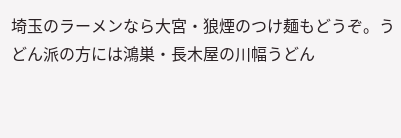埼玉のラーメンなら大宮・狼煙のつけ麺もどうぞ。うどん派の方には鴻巣・長木屋の川幅うどん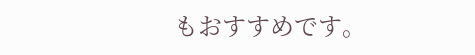もおすすめです。